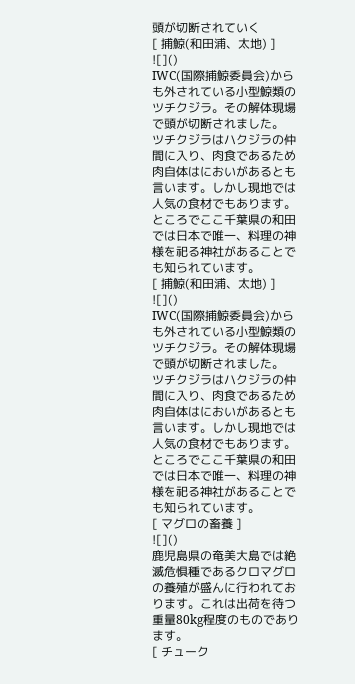頭が切断されていく
[ 捕鯨(和田浦、太地) ]
![]()
IWC(国際捕鯨委員会)からも外されている小型鯨類のツチクジラ。その解体現場で頭が切断されました。
ツチクジラはハクジラの仲間に入り、肉食であるため肉自体はにおいがあるとも言います。しかし現地では人気の食材でもあります。
ところでここ千葉県の和田では日本で唯一、料理の神様を祀る神社があることでも知られています。
[ 捕鯨(和田浦、太地) ]
![]()
IWC(国際捕鯨委員会)からも外されている小型鯨類のツチクジラ。その解体現場で頭が切断されました。
ツチクジラはハクジラの仲間に入り、肉食であるため肉自体はにおいがあるとも言います。しかし現地では人気の食材でもあります。
ところでここ千葉県の和田では日本で唯一、料理の神様を祀る神社があることでも知られています。
[ マグロの畜養 ]
![]()
鹿児島県の奄美大島では絶滅危惧種であるクロマグロの養殖が盛んに行われております。これは出荷を待つ重量80kg程度のものであります。
[ チューク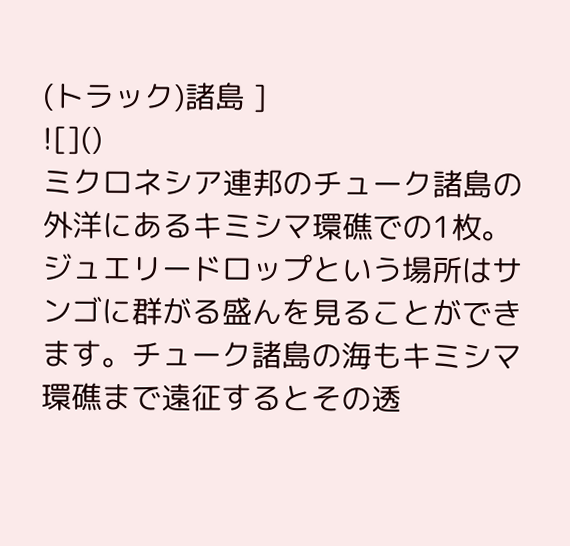(トラック)諸島 ]
![]()
ミクロネシア連邦のチューク諸島の外洋にあるキミシマ環礁での1枚。
ジュエリードロップという場所はサンゴに群がる盛んを見ることができます。チューク諸島の海もキミシマ環礁まで遠征するとその透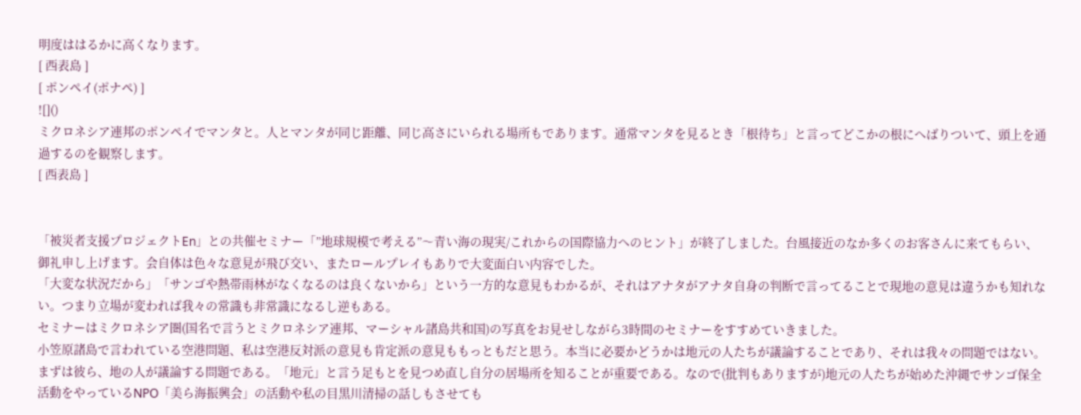明度ははるかに高くなります。
[ 西表島 ]
[ ポンペイ(ポナペ) ]
![]()
ミクロネシア連邦のポンペイでマンタと。人とマンタが同じ距離、同じ高さにいられる場所もであります。通常マンタを見るとき「根待ち」と言ってどこかの根にへばりついて、頭上を通過するのを観察します。
[ 西表島 ]


「被災者支援プロジェクトEn」との共催セミナー「”地球規模で考える”〜青い海の現実/これからの国際協力へのヒント」が終了しました。台風接近のなか多くのお客さんに来てもらい、御礼申し上げます。会自体は色々な意見が飛び交い、またロールプレイもありで大変面白い内容でした。
「大変な状況だから」「サンゴや熱帯雨林がなくなるのは良くないから」という一方的な意見もわかるが、それはアナタがアナタ自身の判断で言ってることで現地の意見は違うかも知れない。つまり立場が変われば我々の常識も非常識になるし逆もある。
セミナーはミクロネシア圏(国名で言うとミクロネシア連邦、マーシャル諸島共和国)の写真をお見せしながら3時間のセミナーをすすめていきました。
小笠原諸島で言われている空港問題、私は空港反対派の意見も肯定派の意見ももっともだと思う。本当に必要かどうかは地元の人たちが議論することであり、それは我々の問題ではない。まずは彼ら、地の人が議論する問題である。「地元」と言う足もとを見つめ直し自分の居場所を知ることが重要である。なので(批判もありますが)地元の人たちが始めた沖縄でサンゴ保全活動をやっているNPO「美ら海振興会」の活動や私の目黒川清掃の話しもさせても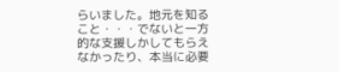らいました。地元を知ること・・・でないと一方的な支援しかしてもらえなかったり、本当に必要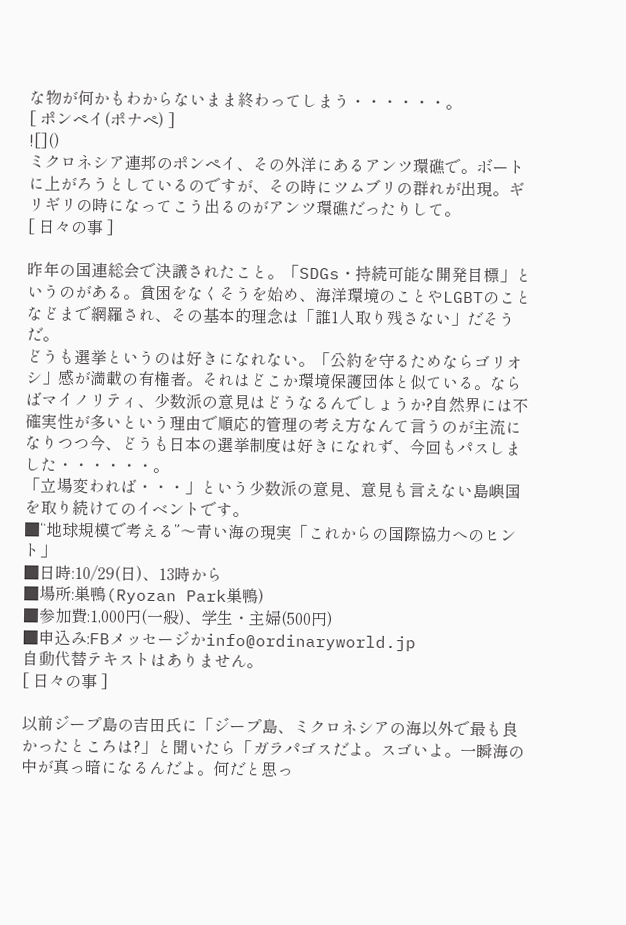な物が何かもわからないまま終わってしまう・・・・・・。
[ ポンペイ(ポナペ) ]
![]()
ミクロネシア連邦のポンペイ、その外洋にあるアンツ環礁で。ボートに上がろうとしているのですが、その時にツムブリの群れが出現。ギリギリの時になってこう出るのがアンツ環礁だったりして。
[ 日々の事 ]

昨年の国連総会で決議されたこと。「SDGs・持続可能な開発目標」というのがある。貧困をなくそうを始め、海洋環境のことやLGBTのことなどまで網羅され、その基本的理念は「誰1人取り残さない」だそうだ。
どうも選挙というのは好きになれない。「公約を守るためならゴリオシ」感が満載の有権者。それはどこか環境保護団体と似ている。ならばマイノリティ、少数派の意見はどうなるんでしょうか?自然界には不確実性が多いという理由で順応的管理の考え方なんて言うのが主流になりつつ今、どうも日本の選挙制度は好きになれず、今回もパスしました・・・・・・。
「立場変われば・・・」という少数派の意見、意見も言えない島嶼国を取り続けてのイベントです。
■“地球規模で考える”〜青い海の現実「これからの国際協力へのヒント」
■日時:10/29(日)、13時から
■場所:巣鴨(Ryozan Park巣鴨)
■参加費:1,000円(一般)、学生・主婦(500円)
■申込み:FBメッセージかinfo@ordinaryworld.jp
自動代替テキストはありません。
[ 日々の事 ]

以前ジープ島の吉田氏に「ジープ島、ミクロネシアの海以外で最も良かったところは?」と聞いたら「ガラパゴスだよ。スゴいよ。一瞬海の中が真っ暗になるんだよ。何だと思っ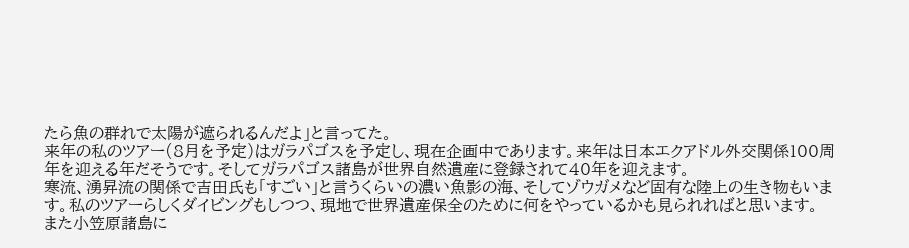たら魚の群れで太陽が遮られるんだよ」と言ってた。
来年の私のツアー(8月を予定)はガラパゴスを予定し、現在企画中であります。来年は日本エクアドル外交関係100周年を迎える年だそうです。そしてガラパゴス諸島が世界自然遺産に登録されて40年を迎えます。
寒流、湧昇流の関係で吉田氏も「すごい」と言うくらいの濃い魚影の海、そしてゾウガメなど固有な陸上の生き物もいます。私のツアーらしくダイビングもしつつ、現地で世界遺産保全のために何をやっているかも見られればと思います。
また小笠原諸島に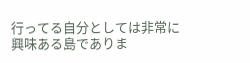行ってる自分としては非常に興味ある島でありま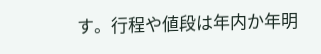す。行程や値段は年内か年明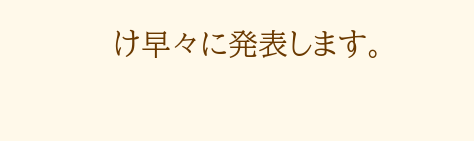け早々に発表します。